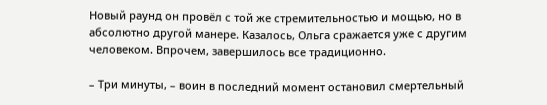Новый раунд он провёл с той же стремительностью и мощью, но в абсолютно другой манере. Казалось, Ольга сражается уже с другим человеком. Впрочем, завершилось все традиционно.

– Три минуты, – воин в последний момент остановил смертельный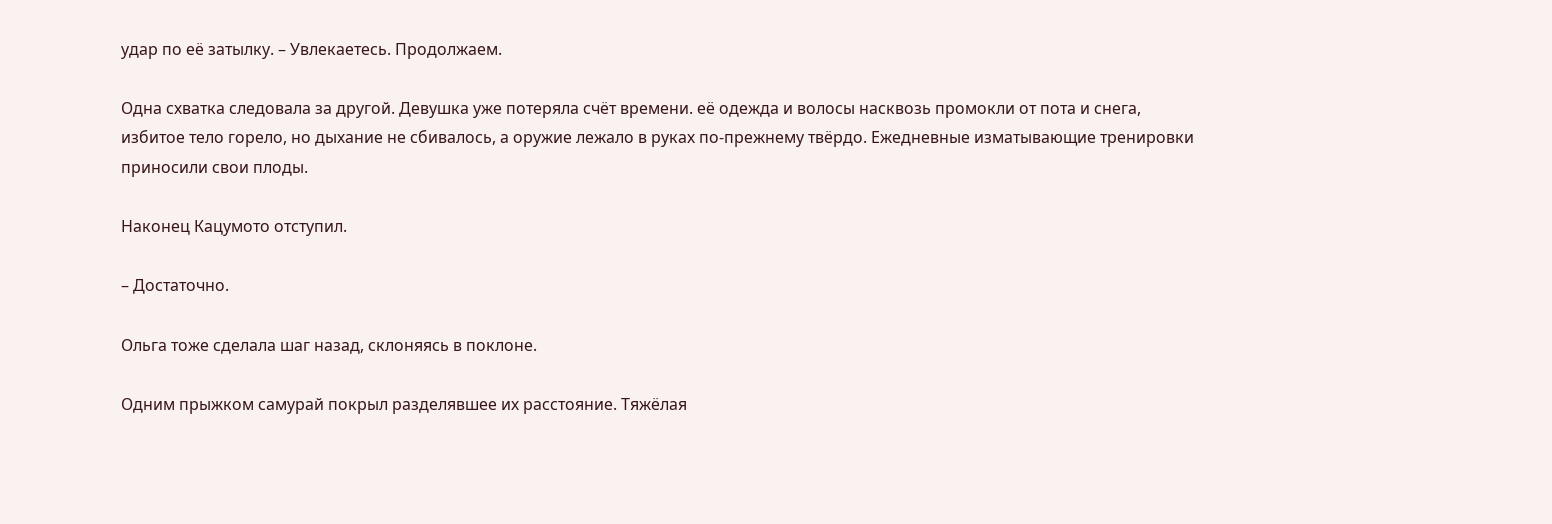удар по её затылку. – Увлекаетесь. Продолжаем.

Одна схватка следовала за другой. Девушка уже потеряла счёт времени. её одежда и волосы насквозь промокли от пота и снега, избитое тело горело, но дыхание не сбивалось, а оружие лежало в руках по-прежнему твёрдо. Ежедневные изматывающие тренировки приносили свои плоды.

Наконец Кацумото отступил.

– Достаточно.

Ольга тоже сделала шаг назад, склоняясь в поклоне.

Одним прыжком самурай покрыл разделявшее их расстояние. Тяжёлая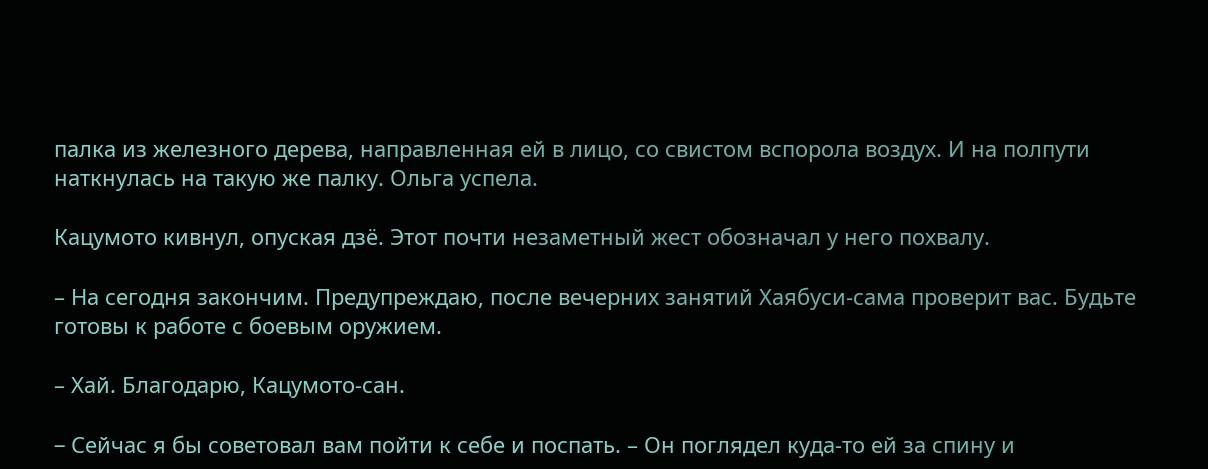палка из железного дерева, направленная ей в лицо, со свистом вспорола воздух. И на полпути наткнулась на такую же палку. Ольга успела.

Кацумото кивнул, опуская дзё. Этот почти незаметный жест обозначал у него похвалу.

– На сегодня закончим. Предупреждаю, после вечерних занятий Хаябуси-сама проверит вас. Будьте готовы к работе с боевым оружием.

– Хай. Благодарю, Кацумото-сан.

– Cейчас я бы советовал вам пойти к себе и поспать. – Он поглядел куда-то ей за спину и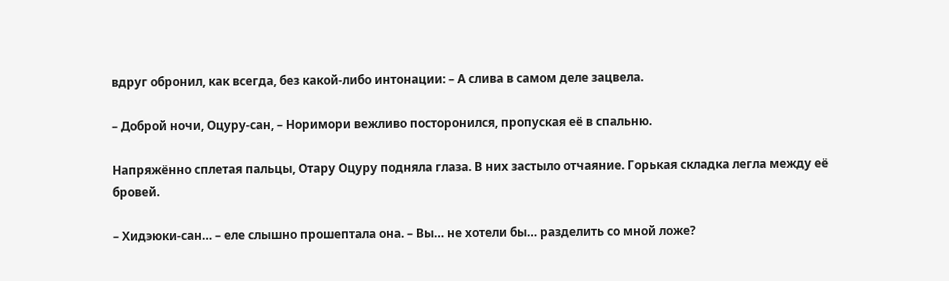вдруг обронил, как всегда, без какой-либо интонации: – А слива в самом деле зацвела.

– Доброй ночи, Оцуру-сан, – Норимори вежливо посторонился, пропуская её в спальню.

Напряжённо сплетая пальцы, Отару Оцуру подняла глаза. В них застыло отчаяние. Горькая складка легла между её бровей.

– Хидэюки-сан… – еле слышно прошептала она. – Вы… не хотели бы… разделить со мной ложе?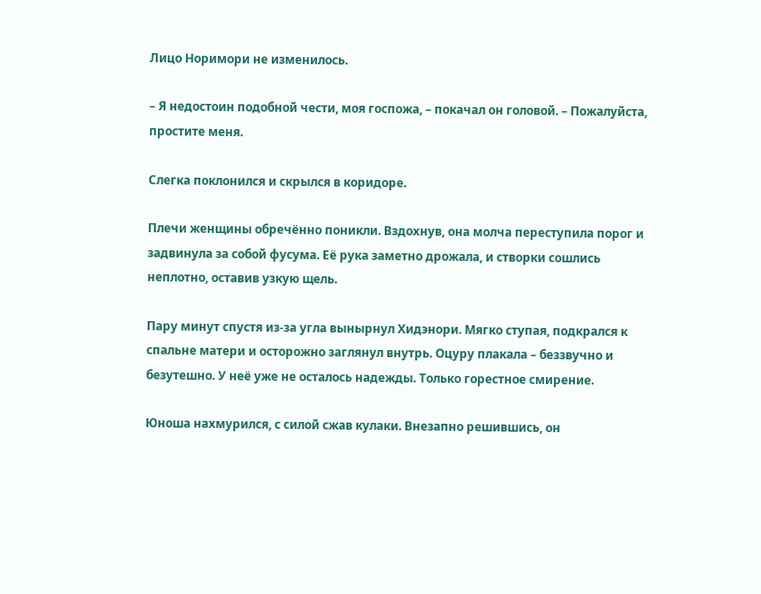Лицо Норимори не изменилось.

– Я недостоин подобной чести, моя госпожа, – покачал он головой. – Пожалуйста, простите меня.

Слегка поклонился и скрылся в коридоре.

Плечи женщины обречённо поникли. Вздохнув, она молча переступила порог и задвинула за собой фусума. Её рука заметно дрожала, и створки сошлись неплотно, оставив узкую щель.

Пару минут спустя из-за угла вынырнул Хидэнори. Мягко ступая, подкрался к спальне матери и осторожно заглянул внутрь. Оцуру плакала – беззвучно и безутешно. У неё уже не осталось надежды. Только горестное смирение.

Юноша нахмурился, с силой сжав кулаки. Внезапно решившись, он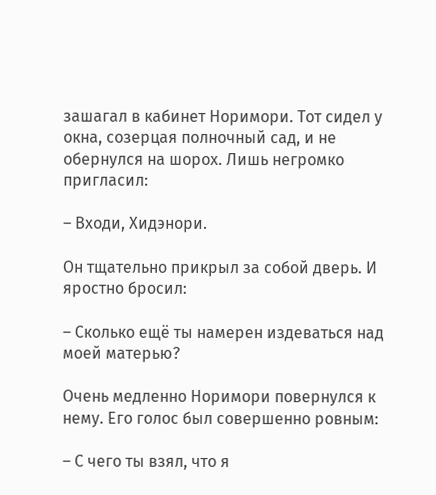зашагал в кабинет Норимори. Тот сидел у окна, созерцая полночный сад, и не обернулся на шорох. Лишь негромко пригласил:

– Входи, Хидэнори.

Он тщательно прикрыл за собой дверь. И яростно бросил:

– Сколько ещё ты намерен издеваться над моей матерью?

Очень медленно Норимори повернулся к нему. Его голос был совершенно ровным:

– С чего ты взял, что я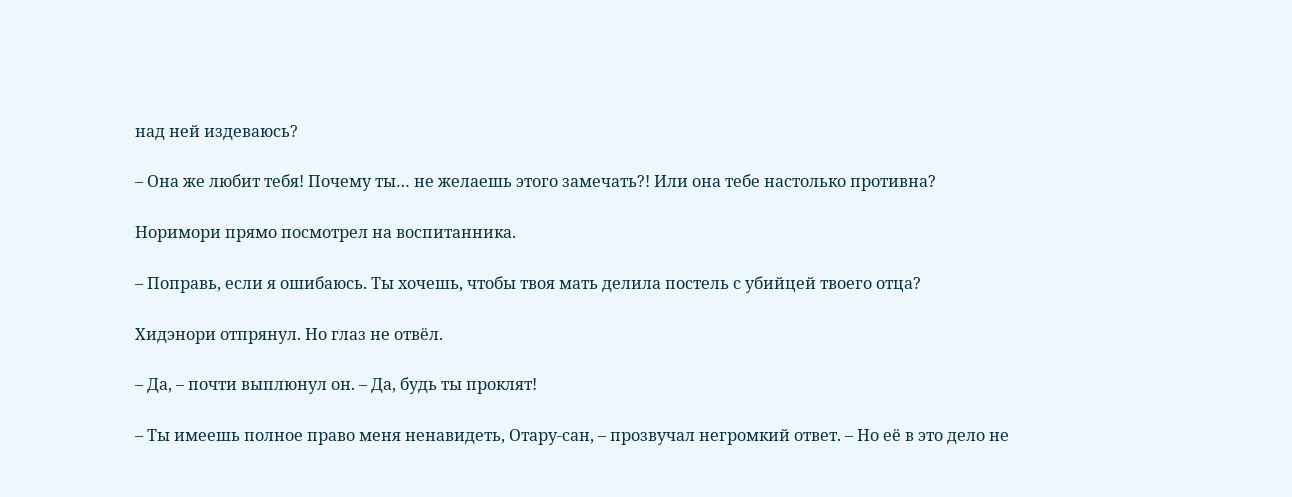над ней издеваюсь?

– Она же любит тебя! Почему ты… не желаешь этого замечать?! Или она тебе настолько противна?

Норимори прямо посмотрел на воспитанника.

– Поправь, если я ошибаюсь. Ты хочешь, чтобы твоя мать делила постель с убийцей твоего отца?

Хидэнори отпрянул. Но глаз не отвёл.

– Да, – почти выплюнул он. – Да, будь ты проклят!

– Ты имеешь полное право меня ненавидеть, Отару-сан, – прозвучал негромкий ответ. – Но её в это дело не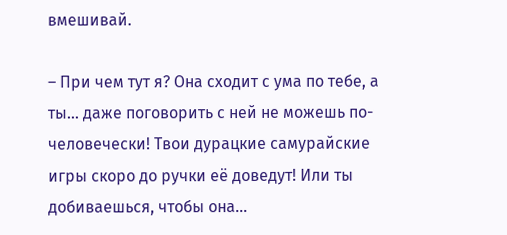вмешивай.

– При чем тут я? Она сходит с ума по тебе, а ты… даже поговорить с ней не можешь по-человечески! Твои дурацкие самурайские игры скоро до ручки её доведут! Или ты добиваешься, чтобы она…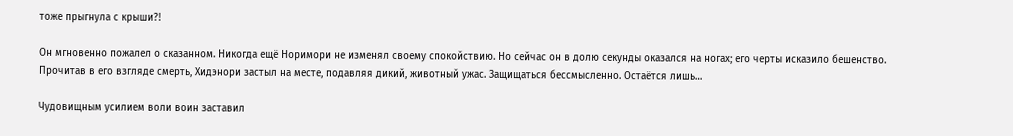тоже прыгнула с крыши?!

Он мгновенно пожалел о сказанном. Никогда ещё Норимори не изменял своему спокойствию. Но сейчас он в долю секунды оказался на ногах; его черты исказило бешенство. Прочитав в его взгляде смерть, Хидэнори застыл на месте, подавляя дикий, животный ужас. Защищаться бессмысленно. Остаётся лишь…

Чудовищным усилием воли воин заставил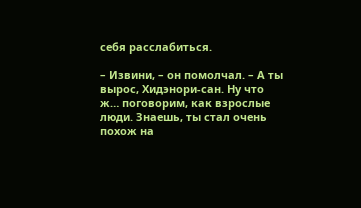себя расслабиться.

– Извини, – он помолчал. – А ты вырос, Хидэнори-сан. Ну что ж… поговорим, как взрослые люди. Знаешь, ты стал очень похож на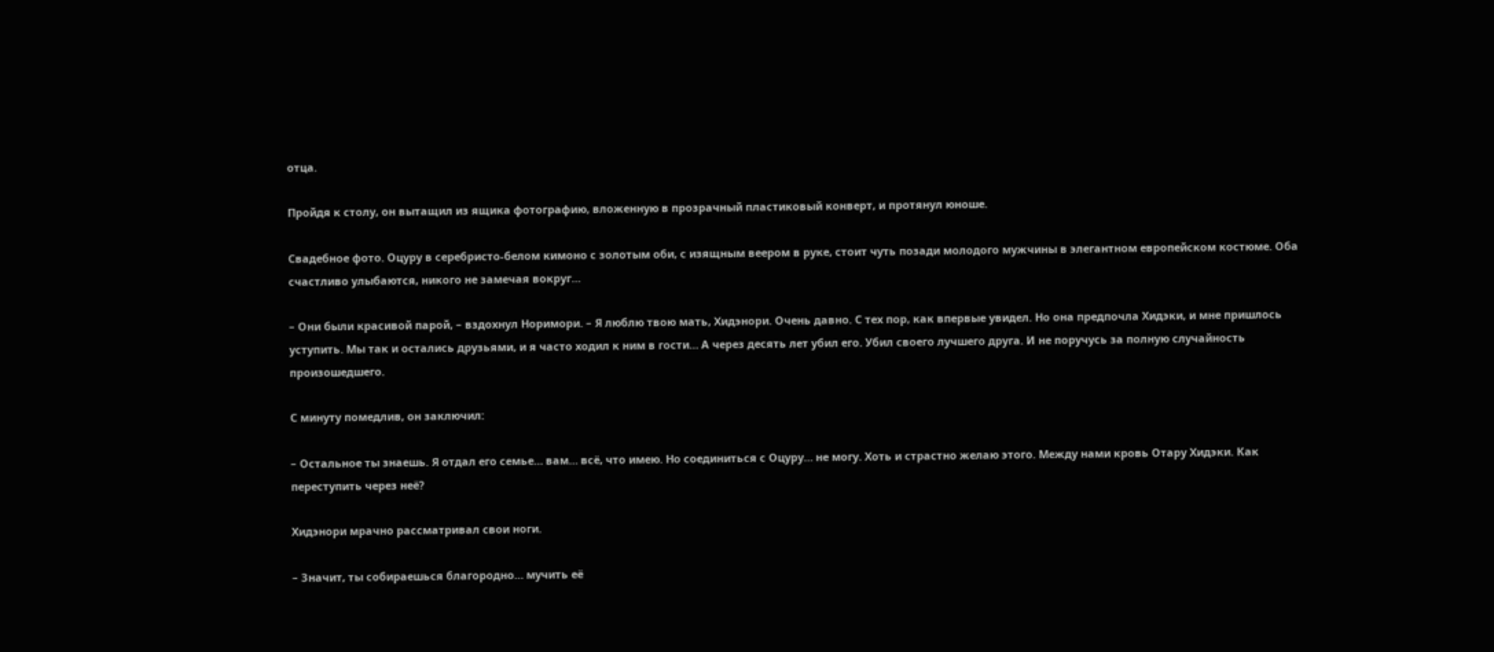отца.

Пройдя к столу, он вытащил из ящика фотографию, вложенную в прозрачный пластиковый конверт, и протянул юноше.

Свадебное фото. Оцуру в серебристо-белом кимоно с золотым оби, с изящным веером в руке, стоит чуть позади молодого мужчины в элегантном европейском костюме. Оба счастливо улыбаются, никого не замечая вокруг…

– Они были красивой парой, – вздохнул Норимори. – Я люблю твою мать, Хидэнори. Очень давно. С тех пор, как впервые увидел. Но она предпочла Хидэки, и мне пришлось уступить. Мы так и остались друзьями, и я часто ходил к ним в гости… А через десять лет убил его. Убил своего лучшего друга. И не поручусь за полную случайность произошедшего.

С минуту помедлив, он заключил:

– Остальное ты знаешь. Я отдал его семье… вам… всё, что имею. Но соединиться с Оцуру… не могу. Хоть и страстно желаю этого. Между нами кровь Отару Хидэки. Как переступить через неё?

Хидэнори мрачно рассматривал свои ноги.

– Значит, ты собираешься благородно… мучить её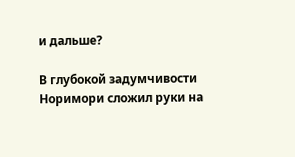и дальше?

В глубокой задумчивости Норимори сложил руки на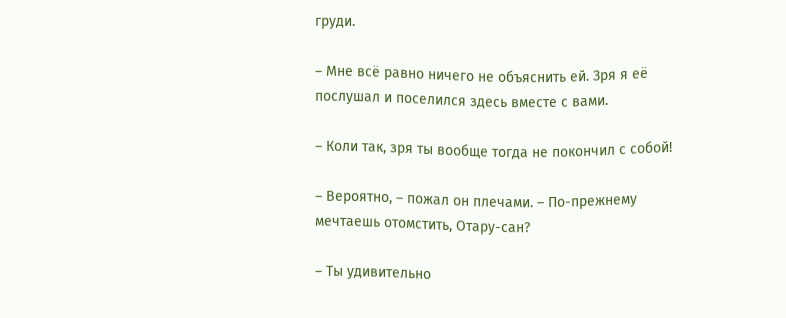груди.

– Мне всё равно ничего не объяснить ей. Зря я её послушал и поселился здесь вместе с вами.

– Коли так, зря ты вообще тогда не покончил с собой!

– Вероятно, – пожал он плечами. – По-прежнему мечтаешь отомстить, Отару-сан?

– Ты удивительно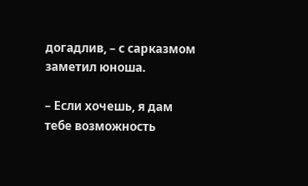догадлив, – с сарказмом заметил юноша.

– Если хочешь, я дам тебе возможность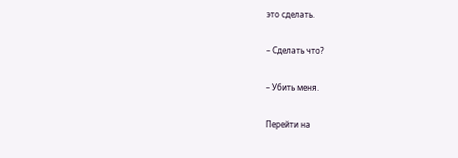это сделать.

– Сделать что?

– Убить меня.

Перейти на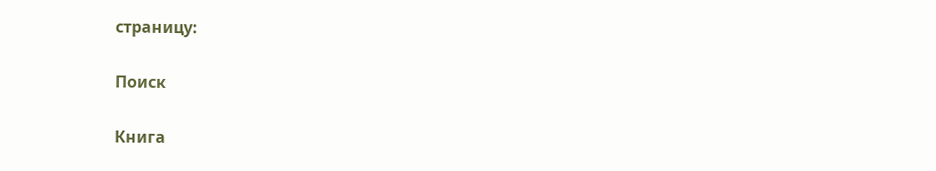страницу:

Поиск

Книга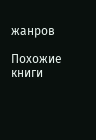жанров

Похожие книги